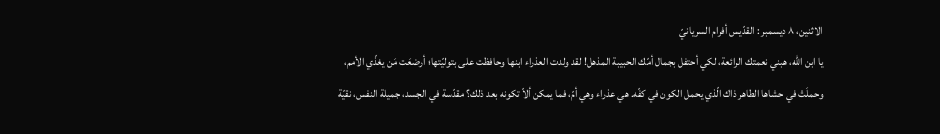الاثنين، ٨ ديسمبر : القدّيس أفرام السريانيّ
يا ابن الله، هبني نعمتك الرائعة، لكي أحتفل بجمال أمّك الحبيبة المذهل! لقد ولدت العذراء ابنها وحافظت على بتوليّتها؛ أرضعَت مَن يغذّي الأمم، وحملَتْ في حشاها الطاهر ذاك الّذي يحمل الكون في كفّه. هي عذراء وهي أمّ، فما يمكن ألاّ تكونه بعد ذلك؟ مقدّسة في الجسد، جميلة النفس، نقيّة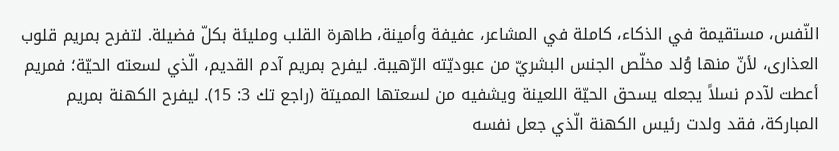النّفس، مستقيمة في الذكاء، كاملة في المشاعر، عفيفة وأمينة، طاهرة القلب ومليئة بكلّ فضيلة. لتفرح بمريم قلوب العذارى، لأنّ منها وُلد مخلّص الجنس البشريّ من عبوديّته الرّهيبة. ليفرح بمريم آدم القديم، الّذي لسعته الحيّة؛ فمريم أعطت لآدم نسلاً يجعله يسحق الحيّة اللعينة ويشفيه من لسعتها المميتة (راجع تك 3: 15). ليفرح الكهنة بمريم المباركة، فقد ولدت رئيس الكهنة الّذي جعل نفسه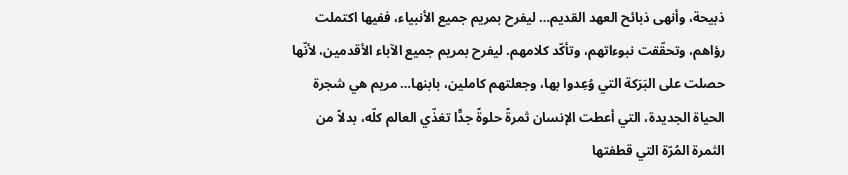ذبيحة، وأنهى ذبائح العهد القديم… ليفرح بمريم جميع الأنبياء، ففيها اكتملت رؤاهم، وتحقّقت نبوءاتهم، وتأكّد كلامهم. ليفرح بمريم جميع الآباء الأقدمين، لأنّها حصلت على البَرَكة التي وُعِدوا بها، وجعلتهم كاملين، بابنها… مريم هي شجرة الحياة الجديدة، التي أعطت الإنسان ثمرةً حلوةً جدًّا تغذّي العالم كلّه، بدلاً من الثمرة المُرّة التي قطفتها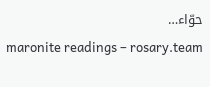حوّاء…
maronite readings – rosary.team